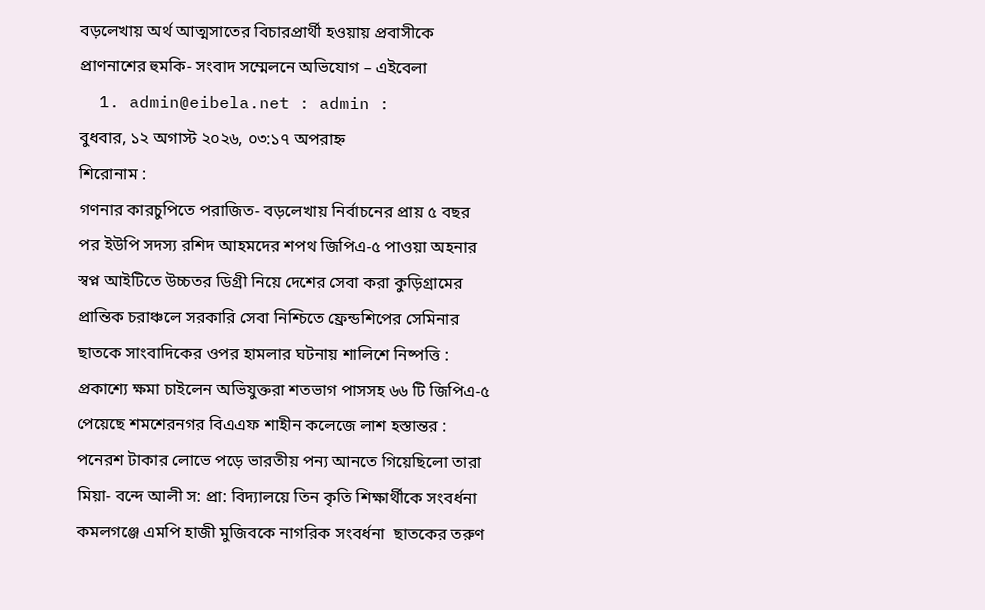বড়লেখায় অর্থ আত্মসাতের বিচারপ্রার্থী হওয়ায় প্রবাসীকে প্রাণনাশের হুমকি- সংবাদ সম্মেলনে অভিযোগ – এইবেলা
  1. admin@eibela.net : admin :
বুধবার, ১২ অগাস্ট ২০২৬, ০৩:১৭ অপরাহ্ন
শিরোনাম :
গণনার কারচুপিতে পরাজিত- বড়লেখায় নির্বাচনের প্রায় ৫ বছর পর ইউপি সদস্য রশিদ আহমদের শপথ জিপিএ-৫ পাওয়া অহনার স্বপ্ন আইটিতে উচ্চতর ডিগ্রী নিয়ে দেশের সেবা করা কুড়িগ্রামের প্রান্তিক চরাঞ্চলে সরকারি সেবা নিশ্চিতে ফ্রেন্ডশিপের সেমিনার ছাতকে সাংবাদিকের ওপর হামলার ঘটনায় শালিশে নিষ্পত্তি : প্রকাশ্যে ক্ষমা চাইলেন অভিযুক্তরা শতভাগ পাসসহ ৬৬ টি জিপিএ-৫ পেয়েছে শমশেরনগর বিএএফ শাহীন কলেজে লাশ হস্তান্তর : পনেরশ টাকার লোভে পড়ে ভারতীয় পন্য আনতে গিয়েছিলো তারা মিয়া- বন্দে আলী স: প্রা: বিদ্যালয়ে তিন কৃতি শিক্ষার্থীকে সংবর্ধনা কমলগঞ্জে এমপি হাজী মুজিবকে নাগরিক সংবর্ধনা  ছাতকের তরুণ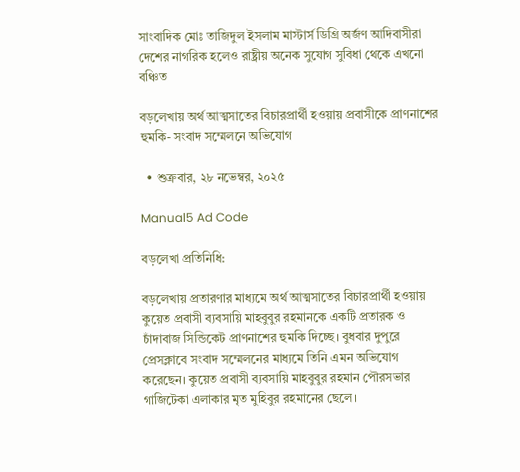সাংবাদিক মোঃ তাজিদুল ইসলাম মাস্টার্স ডিগ্রি অর্জণ আদিবাসীরা দেশের নাগরিক হলেও রাষ্ট্রীয় অনেক সুযোগ সুবিধা থেকে এখনো বঞ্চিত

বড়লেখায় অর্থ আত্মসাতের বিচারপ্রার্থী হওয়ায় প্রবাসীকে প্রাণনাশের হুমকি- সংবাদ সম্মেলনে অভিযোগ

  • শুক্রবার, ২৮ নভেম্বর, ২০২৫

Manual5 Ad Code

বড়লেখা প্রতিনিধি:

বড়লেখায় প্রতারণার মাধ্যমে অর্থ আত্মসাতের বিচারপ্রার্থী হওয়ায় কুয়েত প্রবাসী ব্যবসায়ি মাহবুবুর রহমানকে একটি প্রতারক ও চাঁদাবাজ সিন্ডিকেট প্রাণনাশের হুমকি দিচ্ছে। বুধবার দুপুরে প্রেসক্লাবে সংবাদ সম্মেলনের মাধ্যমে তিনি এমন অভিযোগ করেছেন। কুয়েত প্রবাসী ব্যবসায়ি মাহবুবুর রহমান পৌরসভার গাজিটেকা এলাকার মৃত মুহিবুর রহমানের ছেলে।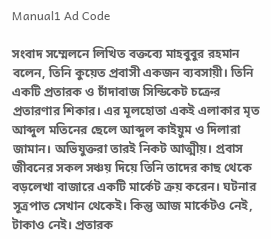Manual1 Ad Code

সংবাদ সম্মেলনে লিখিত বক্তব্যে মাহবুবুর রহমান বলেন, তিনি কুয়েত প্রবাসী একজন ব্যবসায়ী। তিনি একটি প্রতারক ও চাঁদাবাজ সিন্ডিকেট চক্রের প্রতারণার শিকার। এর মূলহোতা একই এলাকার মৃত আব্দুল মতিনের ছেলে আব্দুল কাইয়ুম ও দিলারা জামান। অভিযুক্তরা তারই নিকট আত্মীয়। প্রবাস জীবনের সকল সঞ্চয় দিয়ে তিনি তাদের কাছ থেকে বড়লেখা বাজারে একটি মার্কেট ক্রয় করেন। ঘটনার সূত্রপাত সেখান থেকেই। কিন্তু আজ মার্কেটও নেই, টাকাও নেই। প্রতারক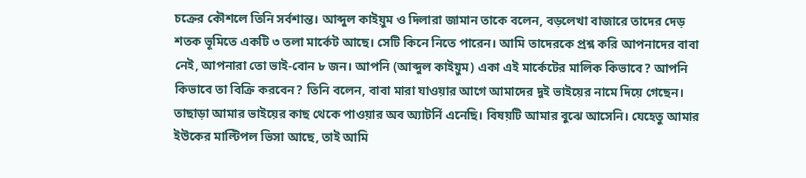চক্রের কৌশলে তিনি সর্বশান্ত। আব্দুল কাইয়ুম ও দিলারা জামান তাকে বলেন, বড়লেখা বাজারে তাদের দেড় শতক ভূমিতে একটি ৩ তলা মার্কেট আছে। সেটি কিনে নিতে পারেন। আমি তাদেরকে প্রশ্ন করি আপনাদের বাবা নেই, আপনারা তো ভাই-বোন ৮ জন। আপনি (আব্দুল কাইয়ুম) একা এই মার্কেটের মালিক কিভাবে? আপনি কিভাবে তা বিক্রি করবেন? তিনি বলেন, বাবা মারা যাওয়ার আগে আমাদের দুই ভাইয়ের নামে দিয়ে গেছেন। তাছাড়া আমার ভাইয়ের কাছ থেকে পাওয়ার অব অ্যাটর্নি এনেছি। বিষয়টি আমার বুঝে আসেনি। যেহেতু আমার ইউকের মাল্টিপল ভিসা আছে, তাই আমি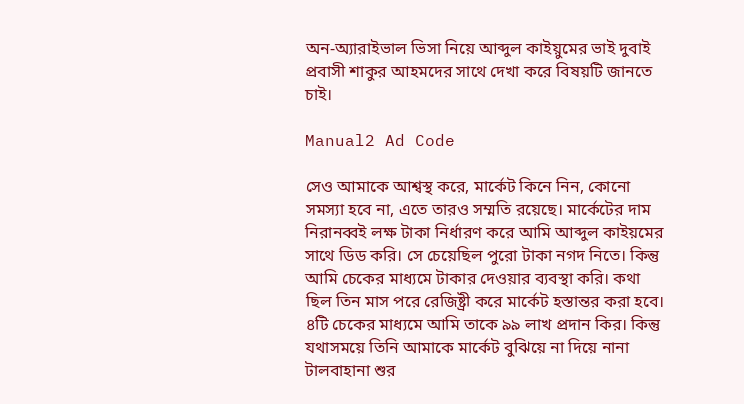অন-অ্যারাইভাল ভিসা নিয়ে আব্দুল কাইয়ুমের ভাই দুবাই প্রবাসী শাকুর আহমদের সাথে দেখা করে বিষয়টি জানতে চাই।

Manual2 Ad Code

সেও আমাকে আশ্বস্থ করে, মার্কেট কিনে নিন, কোনো সমস্যা হবে না, এতে তারও সম্মতি রয়েছে। মার্কেটের দাম নিরানব্বই লক্ষ টাকা নির্ধারণ করে আমি আব্দুল কাইয়মের সাথে ডিড করি। সে চেয়েছিল পুরো টাকা নগদ নিতে। কিন্তু আমি চেকের মাধ্যমে টাকার দেওয়ার ব্যবস্থা করি। কথা ছিল তিন মাস পরে রেজিষ্ট্রী করে মার্কেট হস্তান্তর করা হবে। ৪টি চেকের মাধ্যমে আমি তাকে ৯৯ লাখ প্রদান কির। কিন্তু যথাসময়ে তিনি আমাকে মার্কেট বুঝিয়ে না দিয়ে নানা টালবাহানা শুর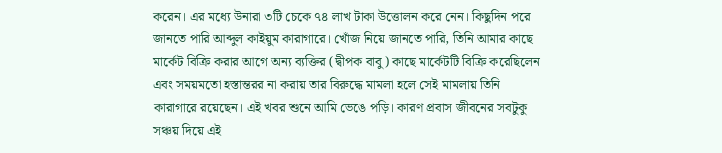করেন। এর মধ্যে উনারা ৩টি চেকে ৭৪ লাখ টাকা উত্তোলন করে নেন। কিছুদিন পরে জানতে পারি আব্দুল কাইয়ুম কারাগারে। খোঁজ নিয়ে জানতে পারি, তিনি আমার কাছে মার্কেট বিক্রি করার আগে অন্য ব্যক্তির (দ্বীপক বাবু) কাছে মার্কেটটি বিক্রি করেছিলেন এবং সময়মতো হস্তান্তরর না করায় তার বিরুদ্ধে মামলা হলে সেই মামলায় তিনি কারাগারে রয়েছেন। এই খবর শুনে আমি ভেঙে পড়ি। কারণ প্রবাস জীবনের সবটুকু সঞ্চয় দিয়ে এই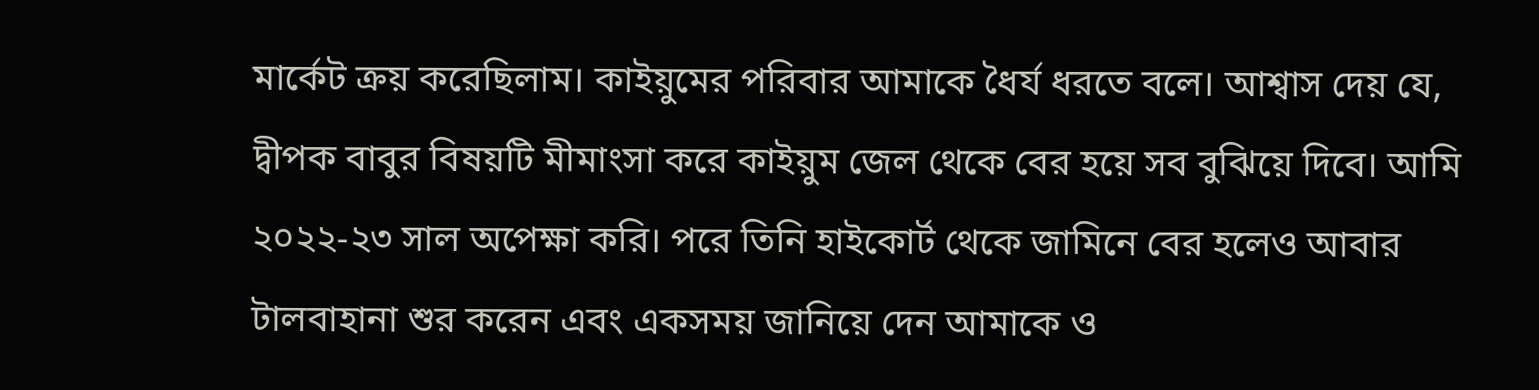মার্কেট ক্রয় করেছিলাম। কাইয়ুমের পরিবার আমাকে ধৈর্য ধরতে বলে। আশ্বাস দেয় যে, দ্বীপক বাবুর বিষয়টি মীমাংসা করে কাইয়ুম জেল থেকে বের হয়ে সব বুঝিয়ে দিবে। আমি ২০২২-২৩ সাল অপেক্ষা করি। পরে তিনি হাইকোর্ট থেকে জামিনে বের হলেও আবার টালবাহানা শুর করেন এবং একসময় জানিয়ে দেন আমাকে ও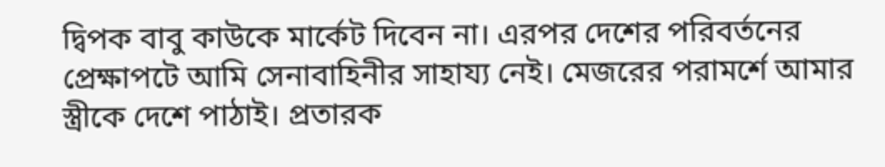দ্বিপক বাবু কাউকে মার্কেট দিবেন না। এরপর দেশের পরিবর্তনের প্রেক্ষাপটে আমি সেনাবাহিনীর সাহায্য নেই। মেজরের পরামর্শে আমার স্ত্রীকে দেশে পাঠাই। প্রতারক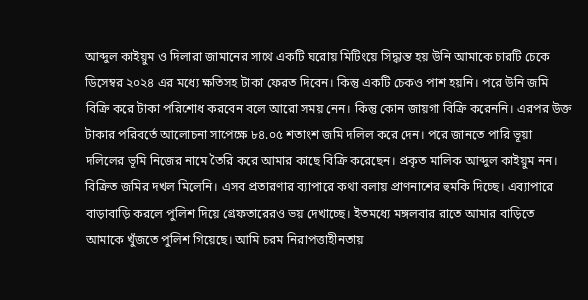আব্দুল কাইয়ুম ও দিলারা জামানের সাথে একটি ঘরোয় মিটিংয়ে সিদ্ধান্ত হয় উনি আমাকে চারটি চেকে ডিসেম্বর ২০২৪ এর মধ্যে ক্ষতিসহ টাকা ফেরত দিবেন। কিন্তু একটি চেকও পাশ হয়নি। পরে উনি জমি বিক্রি করে টাকা পরিশোধ করবেন বলে আরো সময় নেন। কিন্তু কোন জায়গা বিক্রি করেননি। এরপর উক্ত টাকার পরিবর্তে আলোচনা সাপেক্ষে ৮৪.০৫ শতাংশ জমি দলিল করে দেন। পরে জানতে পারি ভূয়া দলিলের ভূমি নিজের নামে তৈরি করে আমার কাছে বিক্রি করেছেন। প্রকৃত মালিক আব্দুল কাইয়ুম নন। বিক্রিত জমির দখল মিলেনি। এসব প্রতারণার ব্যাপারে কথা বলায় প্রাণনাশের হুমকি দিচ্ছে। এব্যাপারে বাড়াবাড়ি করলে পুলিশ দিয়ে গ্রেফতারেরও ভয় দেখাচ্ছে। ইতমধ্যে মঙ্গলবার রাতে আমার বাড়িতে আমাকে খুঁজতে পুলিশ গিয়েছে। আমি চরম নিরাপত্তাহীনতায়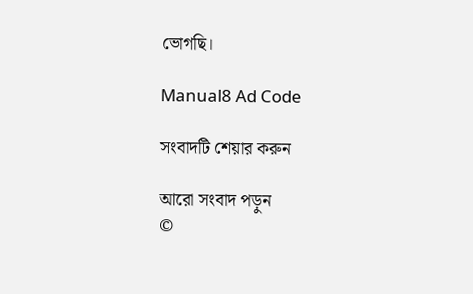ভোগছি।

Manual8 Ad Code

সংবাদটি শেয়ার করুন

আরো সংবাদ পড়ুন
©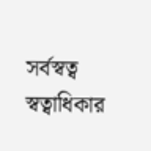সর্বস্বত্ব স্বত্বাধিকার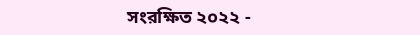সংরক্ষিত ২০২২ -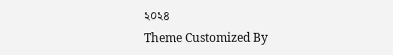২০২৪
Theme Customized By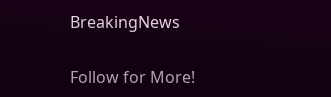BreakingNews

Follow for More!